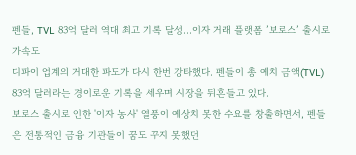펜들, TVL 83억 달러 역대 최고 기록 달성...이자 거래 플랫폼 ’보로스’ 출시로 가속도
디파이 업계의 거대한 파도가 다시 한번 강타했다. 펜들이 총 예치 금액(TVL) 83억 달러라는 경이로운 기록을 세우며 시장을 뒤흔들고 있다.
보로스 출시로 인한 '이자 농사' 열풍이 예상치 못한 수요를 창출하면서, 펜들은 전통적인 금융 기관들이 꿈도 꾸지 못했던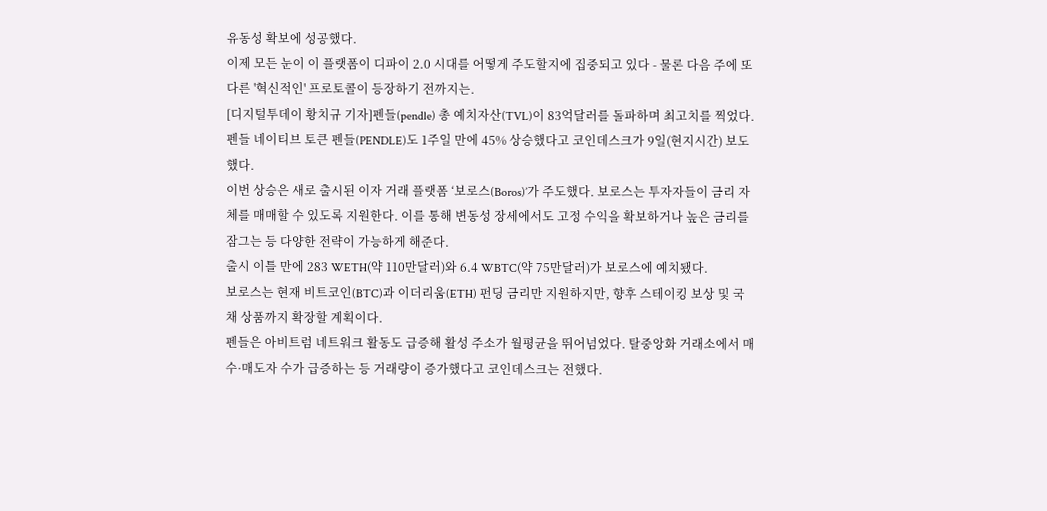유동성 확보에 성공했다.
이제 모든 눈이 이 플랫폼이 디파이 2.0 시대를 어떻게 주도할지에 집중되고 있다 - 물론 다음 주에 또 다른 '혁신적인' 프로토콜이 등장하기 전까지는.
[디지털투데이 황치규 기자]펜들(pendle) 총 예치자산(TVL)이 83억달러를 돌파하며 최고치를 찍었다. 펜들 네이티브 토큰 펜들(PENDLE)도 1주일 만에 45% 상승했다고 코인데스크가 9일(현지시간) 보도했다.
이번 상승은 새로 출시된 이자 거래 플랫폼 ‘보로스(Boros)’가 주도했다. 보로스는 투자자들이 금리 자체를 매매할 수 있도록 지원한다. 이를 통해 변동성 장세에서도 고정 수익을 확보하거나 높은 금리를 잠그는 등 다양한 전략이 가능하게 해준다.
출시 이틀 만에 283 WETH(약 110만달러)와 6.4 WBTC(약 75만달러)가 보로스에 예치됐다.
보로스는 현재 비트코인(BTC)과 이더리움(ETH) 펀딩 금리만 지원하지만, 향후 스테이킹 보상 및 국채 상품까지 확장할 계획이다.
펜들은 아비트럼 네트워크 활동도 급증해 활성 주소가 월평균을 뛰어넘었다. 탈중앙화 거래소에서 매수·매도자 수가 급증하는 등 거래량이 증가했다고 코인데스크는 전했다.